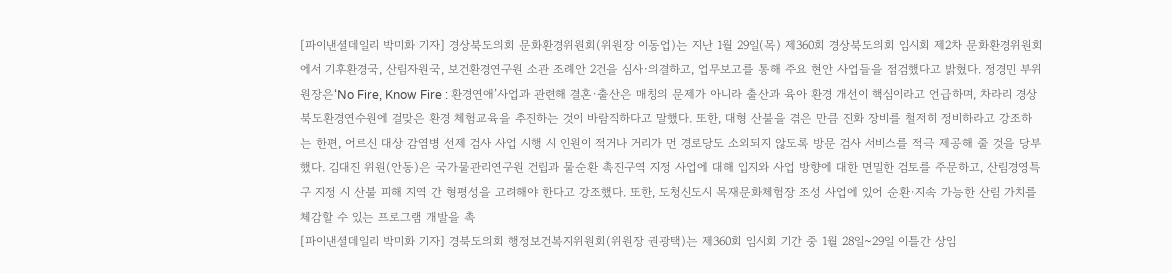[파이낸셜데일리 박미화 기자] 경상북도의회 문화환경위원회(위원장 이동업)는 지난 1월 29일(목) 제360회 경상북도의회 임시회 제2차 문화환경위원회에서 기후환경국, 산림자원국, 보건환경연구원 소관 조례안 2건을 심사·의결하고, 업무보고를 통해 주요 현안 사업들을 점검했다고 밝혔다. 정경민 부위원장은‘No Fire, Know Fire : 환경연애’사업과 관련해 결혼·출산은 매칭의 문제가 아니라 출산과 육아 환경 개선이 핵심이라고 언급하며, 차라리 경상북도환경연수원에 걸맞은 환경 체험교육을 추진하는 것이 바람직하다고 말했다. 또한, 대형 산불을 겪은 만큼 진화 장비를 철저히 정비하라고 강조하는 한편, 어르신 대상 감염병 선제 검사 사업 시행 시 인원이 적거나 거리가 먼 경로당도 소외되지 않도록 방문 검사 서비스를 적극 제공해 줄 것을 당부했다. 김대진 위원(안동)은 국가물관리연구원 건립과 물순환 촉진구역 지정 사업에 대해 입지와 사업 방향에 대한 면밀한 검토를 주문하고, 산림경영특구 지정 시 산불 피해 지역 간 형평성을 고려해야 한다고 강조했다. 또한, 도청신도시 목재문화체험장 조성 사업에 있어 순환·지속 가능한 산림 가치를 체감할 수 있는 프로그램 개발을 촉
[파이낸셜데일리 박미화 기자] 경북도의회 행정보건복지위원회(위원장 권광택)는 제360회 임시회 기간 중 1월 28일~29일 이틀간 상임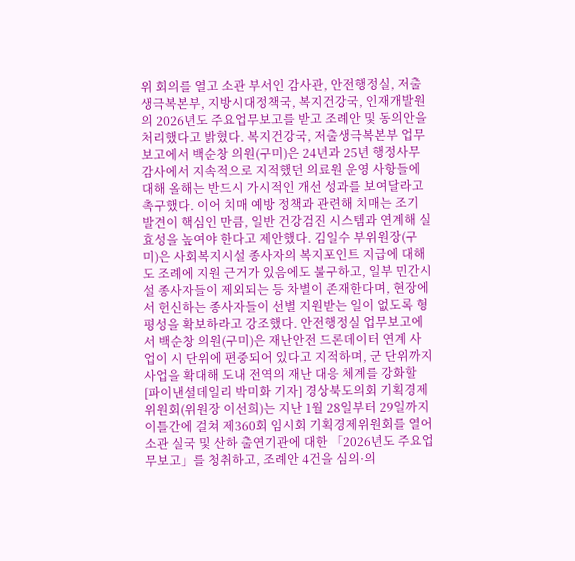위 회의를 열고 소관 부서인 감사관, 안전행정실, 저출생극복본부, 지방시대정책국, 복지건강국, 인재개발원의 2026년도 주요업무보고를 받고 조례안 및 동의안을 처리했다고 밝혔다. 복지건강국, 저출생극복본부 업무보고에서 백순창 의원(구미)은 24년과 25년 행정사무감사에서 지속적으로 지적했던 의료원 운영 사항들에 대해 올해는 반드시 가시적인 개선 성과를 보여달라고 촉구했다. 이어 치매 예방 정책과 관련해 치매는 조기 발견이 핵심인 만큼, 일반 건강검진 시스템과 연계해 실효성을 높여야 한다고 제안했다. 김일수 부위원장(구미)은 사회복지시설 종사자의 복지포인트 지급에 대해 도 조례에 지원 근거가 있음에도 불구하고, 일부 민간시설 종사자들이 제외되는 등 차별이 존재한다며, 현장에서 헌신하는 종사자들이 선별 지원받는 일이 없도록 형평성을 확보하라고 강조했다. 안전행정실 업무보고에서 백순창 의원(구미)은 재난안전 드론데이터 연계 사업이 시 단위에 편중되어 있다고 지적하며, 군 단위까지 사업을 확대해 도내 전역의 재난 대응 체계를 강화할
[파이낸셜데일리 박미화 기자] 경상북도의회 기획경제위원회(위원장 이선희)는 지난 1월 28일부터 29일까지 이틀간에 걸쳐 제360회 임시회 기획경제위원회를 열어 소관 실국 및 산하 출연기관에 대한 「2026년도 주요업무보고」를 청취하고, 조례안 4건을 심의·의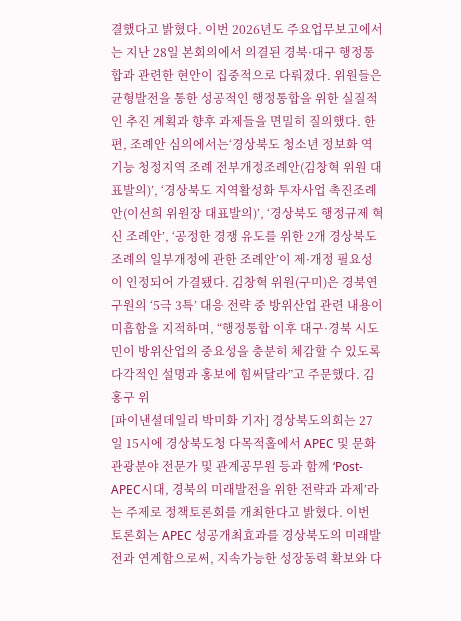결했다고 밝혔다. 이번 2026년도 주요업무보고에서는 지난 28일 본회의에서 의결된 경북·대구 행정통합과 관련한 현안이 집중적으로 다뤄졌다. 위원들은 균형발전을 통한 성공적인 행정통합을 위한 실질적인 추진 계획과 향후 과제들을 면밀히 질의했다. 한편, 조례안 심의에서는‘경상북도 청소년 정보화 역기능 청정지역 조례 전부개정조례안(김창혁 위원 대표발의)’, ‘경상북도 지역활성화 투자사업 촉진조례안(이선희 위원장 대표발의)’, ‘경상북도 행정규제 혁신 조례안’, ‘공정한 경쟁 유도를 위한 2개 경상북도 조례의 일부개정에 관한 조례안’이 제·개정 필요성이 인정되어 가결됐다. 김창혁 위원(구미)은 경북연구원의 ‘5극 3특’ 대응 전략 중 방위산업 관련 내용이 미흡함을 지적하며, “행정통합 이후 대구·경북 시도민이 방위산업의 중요성을 충분히 체감할 수 있도록 다각적인 설명과 홍보에 힘써달라”고 주문했다. 김홍구 위
[파이낸셜데일리 박미화 기자] 경상북도의회는 27일 15시에 경상북도청 다목적홀에서 APEC 및 문화관광분야 전문가 및 관계공무원 등과 함께 ‘Post-APEC시대, 경북의 미래발전을 위한 전략과 과제’라는 주제로 정책토론회를 개최한다고 밝혔다. 이번 토론회는 APEC 성공개최효과를 경상북도의 미래발전과 연계함으로써, 지속가능한 성장동력 확보와 다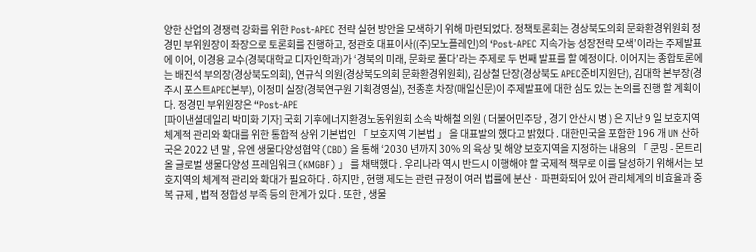양한 산업의 경쟁력 강화를 위한 Post-APEC 전략 실현 방안을 모색하기 위해 마련되었다. 정책토론회는 경상북도의회 문화환경위원회 정경민 부위원장이 좌장으로 토론회를 진행하고, 정관호 대표이사((주)모노플레인)의 ‘Post-APEC 지속가능 성장전략 모색’이라는 주제발표에 이어, 이경용 교수(경북대학교 디자인학과)가 ‘경북의 미래, 문화로 풀다’라는 주제로 두 번째 발표를 할 예정이다. 이어지는 종합토론에는 배진석 부의장(경상북도의회), 연규식 의원(경상북도의회 문화환경위원회), 김상철 단장(경상북도 APEC준비지원단), 김대학 본부장(경주시 포스트APEC본부), 이정미 실장(경북연구원 기획경영실), 전종훈 차장(매일신문)이 주제발표에 대한 심도 있는 논의를 진행 할 계획이다. 정경민 부위원장은 “Post-APE
[파이낸셜데일리 박미화 기자] 국회 기후에너지환경노동위원회 소속 박해철 의원 ( 더불어민주당 , 경기 안산시 병 ) 은 지난 9 일 보호지역 체계적 관리와 확대를 위한 통합적 상위 기본법인 「 보호지역 기본법 」 을 대표발의 했다고 밝혔다 . 대한민국을 포함한 196 개 UN 산하국은 2022 년 말 , 유엔 생물다양성협약 (CBD) 을 통해 ‘2030 년까지 30% 의 육상 및 해양 보호지역을 지정하는 내용의 「 쿤밍 - 몬트리올 글로벌 생물다양성 프레임워크 (KMGBF) 」 를 채택했다 . 우리나라 역시 반드시 이행해야 할 국제적 책무로 이를 달성하기 위해서는 보호지역의 체계적 관리와 확대가 필요하다 . 하지만 , 현행 제도는 관련 규정이 여러 법률에 분산 · 파편화되어 있어 관리체계의 비효율과 중복 규제 , 법적 정합성 부족 등의 한계가 있다 . 또한 , 생물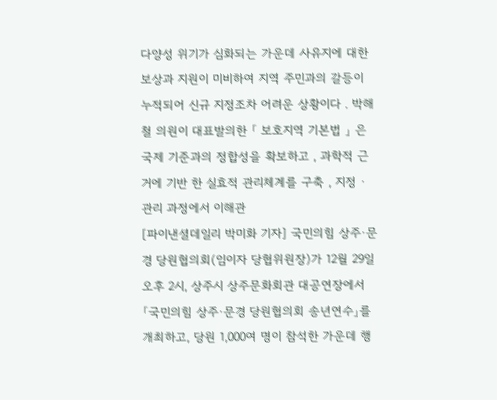다양성 위기가 심화되는 가운데 사유지에 대한 보상과 지원이 미비하여 지역 주민과의 갈등이 누적되어 신규 지정조차 어려운 상황이다 . 박해철 의원이 대표발의한 「 보호지역 기본법 」 은 국제 기준과의 정합성을 확보하고 , 과학적 근거에 기반 한 실효적 관리체계를 구축 , 지정 · 관리 과정에서 이해관
[파이낸셜데일리 박미화 기자] 국민의힘 상주·문경 당원협의회(임이자 당협위원장)가 12월 29일 오후 2시, 상주시 상주문화회관 대공연장에서 「국민의힘 상주·문경 당원협의회 송년연수」를 개최하고, 당원 1,000여 명이 참석한 가운데 행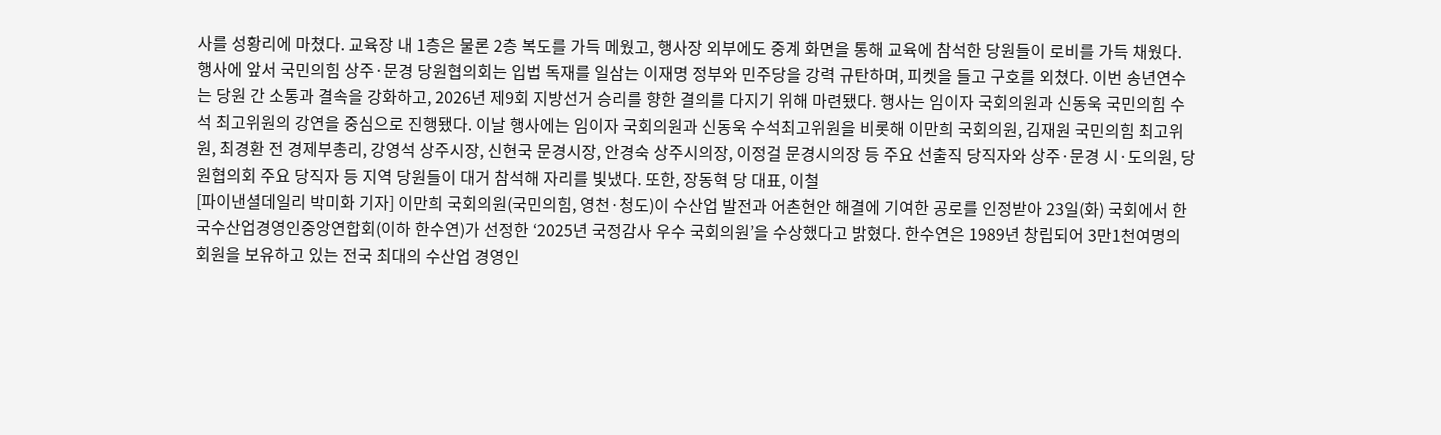사를 성황리에 마쳤다. 교육장 내 1층은 물론 2층 복도를 가득 메웠고, 행사장 외부에도 중계 화면을 통해 교육에 참석한 당원들이 로비를 가득 채웠다. 행사에 앞서 국민의힘 상주·문경 당원협의회는 입법 독재를 일삼는 이재명 정부와 민주당을 강력 규탄하며, 피켓을 들고 구호를 외쳤다. 이번 송년연수는 당원 간 소통과 결속을 강화하고, 2026년 제9회 지방선거 승리를 향한 결의를 다지기 위해 마련됐다. 행사는 임이자 국회의원과 신동욱 국민의힘 수석 최고위원의 강연을 중심으로 진행됐다. 이날 행사에는 임이자 국회의원과 신동욱 수석최고위원을 비롯해 이만희 국회의원, 김재원 국민의힘 최고위원, 최경환 전 경제부총리, 강영석 상주시장, 신현국 문경시장, 안경숙 상주시의장, 이정걸 문경시의장 등 주요 선출직 당직자와 상주·문경 시·도의원, 당원협의회 주요 당직자 등 지역 당원들이 대거 참석해 자리를 빛냈다. 또한, 장동혁 당 대표, 이철
[파이낸셜데일리 박미화 기자] 이만희 국회의원(국민의힘, 영천·청도)이 수산업 발전과 어촌현안 해결에 기여한 공로를 인정받아 23일(화) 국회에서 한국수산업경영인중앙연합회(이하 한수연)가 선정한 ‘2025년 국정감사 우수 국회의원’을 수상했다고 밝혔다. 한수연은 1989년 창립되어 3만1천여명의 회원을 보유하고 있는 전국 최대의 수산업 경영인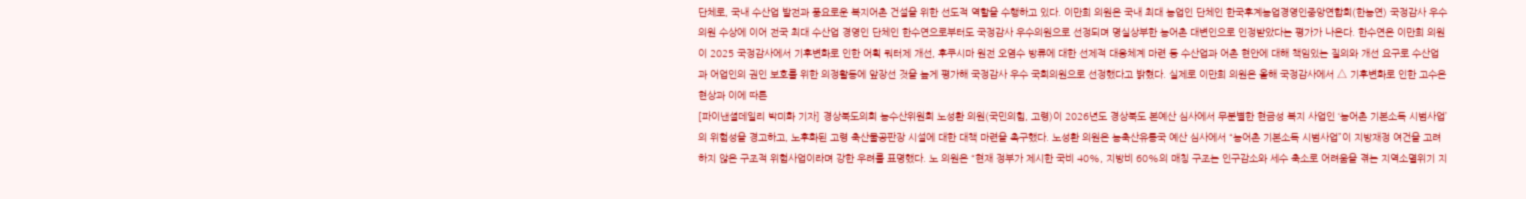단체로, 국내 수산업 발전과 풍요로운 복지어촌 건설을 위한 선도적 역할을 수행하고 있다. 이만희 의원은 국내 최대 농업인 단체인 한국후계농업경영인중앙연합회(한농연) 국정감사 우수의원 수상에 이어 전국 최대 수산업 경영인 단체인 한수연으로부터도 국정감사 우수의원으로 선정되며 명실상부한 농어촌 대변인으로 인정받았다는 평가가 나온다. 한수연은 이만희 의원이 2025 국정감사에서 기후변화로 인한 어획 쿼터제 개선, 후쿠시마 원전 오염수 방류에 대한 선제적 대응체계 마련 등 수산업과 어촌 현안에 대해 책임있는 질의와 개선 요구로 수산업과 어업인의 권인 보호를 위한 의정활동에 앞장선 것을 높게 평가해 국정감사 우수 국회의원으로 선정했다고 밝혔다. 실제로 이만희 의원은 올해 국정감사에서 △ 기후변화로 인한 고수온 현상과 이에 따른
[파이낸셜데일리 박미화 기자] 경상북도의회 농수산위원회 노성환 의원(국민의힘, 고령)이 2026년도 경상북도 본예산 심사에서 무분별한 현금성 복지 사업인 ‘농어촌 기본소득 시범사업’의 위험성을 경고하고, 노후화된 고령 축산물공판장 시설에 대한 대책 마련을 촉구했다. 노성환 의원은 농축산유통국 예산 심사에서 “농어촌 기본소득 시범사업”이 지방재정 여건을 고려하지 않은 구조적 위험사업이라며 강한 우려를 표명했다. 노 의원은 “현재 정부가 제시한 국비 40%, 지방비 60%의 매칭 구조는 인구감소와 세수 축소로 어려움을 겪는 지역소멸위기 지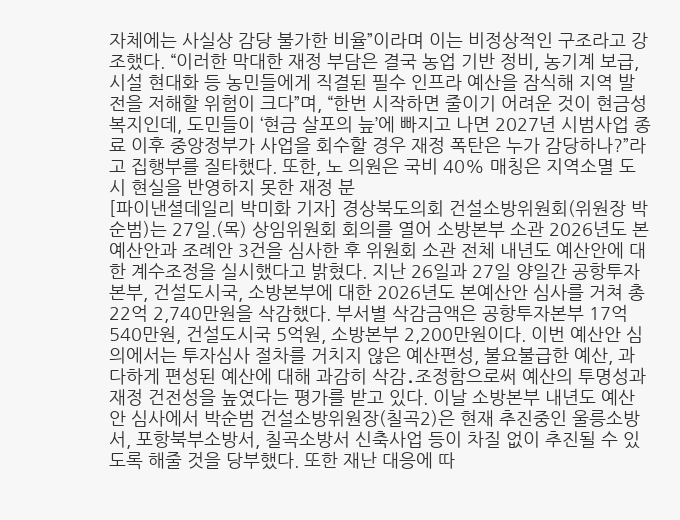자체에는 사실상 감당 불가한 비율”이라며 이는 비정상적인 구조라고 강조했다. “이러한 막대한 재정 부담은 결국 농업 기반 정비, 농기계 보급, 시설 현대화 등 농민들에게 직결된 필수 인프라 예산을 잠식해 지역 발전을 저해할 위험이 크다”며, “한번 시작하면 줄이기 어려운 것이 현금성 복지인데, 도민들이 ‘현금 살포의 늪’에 빠지고 나면 2027년 시범사업 종료 이후 중앙정부가 사업을 회수할 경우 재정 폭탄은 누가 감당하나?”라고 집행부를 질타했다. 또한, 노 의원은 국비 40% 매칭은 지역소멸 도시 현실을 반영하지 못한 재정 분
[파이낸셜데일리 박미화 기자] 경상북도의회 건설소방위원회(위원장 박순범)는 27일.(목) 상임위원회 회의를 열어 소방본부 소관 2026년도 본예산안과 조례안 3건을 심사한 후 위원회 소관 전체 내년도 예산안에 대한 계수조정을 실시했다고 밝혔다. 지난 26일과 27일 양일간 공항투자본부, 건설도시국, 소방본부에 대한 2026년도 본예산안 심사를 거쳐 총 22억 2,740만원을 삭감했다. 부서별 삭감금액은 공항투자본부 17억 540만원, 건설도시국 5억원, 소방본부 2,200만원이다. 이번 예산안 심의에서는 투자심사 절차를 거치지 않은 예산편성, 불요불급한 예산, 과다하게 편성된 예산에 대해 과감히 삭감․조정함으로써 예산의 투명성과 재정 건전성을 높였다는 평가를 받고 있다. 이날 소방본부 내년도 예산안 심사에서 박순범 건설소방위원장(칠곡2)은 현재 추진중인 울릉소방서, 포항북부소방서, 칠곡소방서 신축사업 등이 차질 없이 추진될 수 있도록 해줄 것을 당부했다. 또한 재난 대응에 따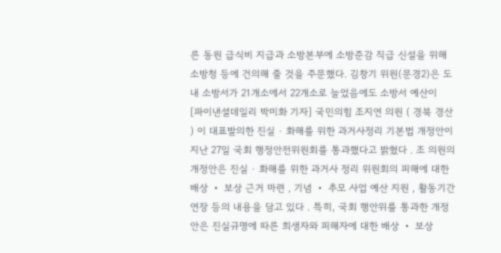른 동원 급식비 지급과 소방본부에 소방준감 직급 신설을 위해 소방청 등에 건의해 줄 것을 주문했다. 김창기 위원(문경2)은 도내 소방서가 21개소에서 22개소로 늘었음에도 소방서 예산이
[파이낸셜데일리 박미화 기자] 국민의힘 조지연 의원 ( 경북 경산 ) 이 대표발의한 진실 · 화해를 위한 과거사정리 기본법 개정안이 지난 27일 국회 행정안전위원회를 통과했다고 밝혔다 . 조 의원의 개정안은 진실 · 화해를 위한 과거사 정리 위원회의 피해에 대한 배상 ‧ 보상 근거 마련 , 기념 ‧ 추모 사업 예산 지원 , 활동기간 연장 등의 내용을 담고 있다 . 특히, 국회 행안위를 통과한 개정안은 진실규명에 따른 희생자와 피해자에 대한 배상 ‧ 보상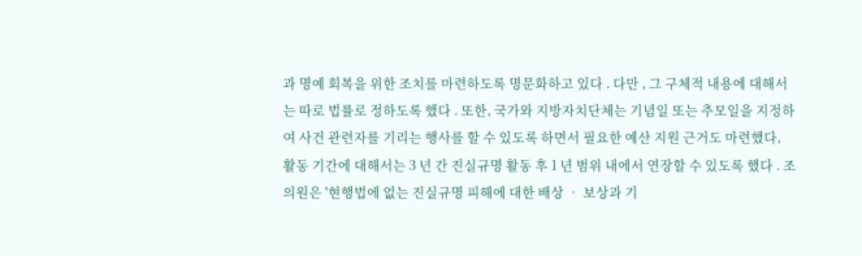과 명예 회복을 위한 조치를 마련하도록 명문화하고 있다 . 다만 , 그 구체적 내용에 대해서는 따로 법률로 정하도록 했다 . 또한, 국가와 지방자치단체는 기념일 또는 추모일을 지정하여 사건 관련자를 기리는 행사를 할 수 있도록 하면서 필요한 예산 지원 근거도 마련했다, 활동 기간에 대해서는 3 년 간 진실규명 활동 후 1 년 범위 내에서 연장할 수 있도록 했다 . 조 의원은 '현행법에 없는 진실규명 피해에 대한 배상 ‧ 보상과 기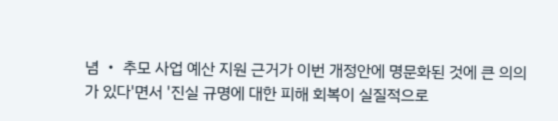념 ‧ 추모 사업 예산 지원 근거가 이번 개정안에 명문화된 것에 큰 의의가 있다'면서 '진실 규명에 대한 피해 회복이 실질적으로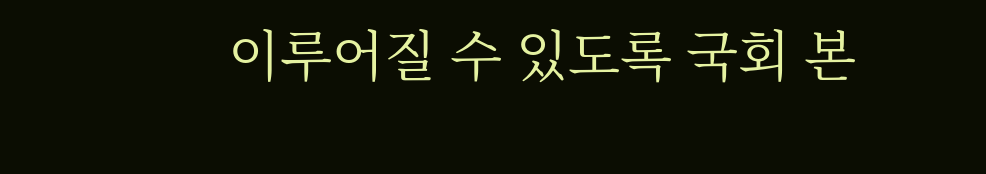이루어질 수 있도록 국회 본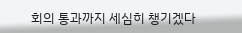회의 통과까지 세심히 챙기겠다